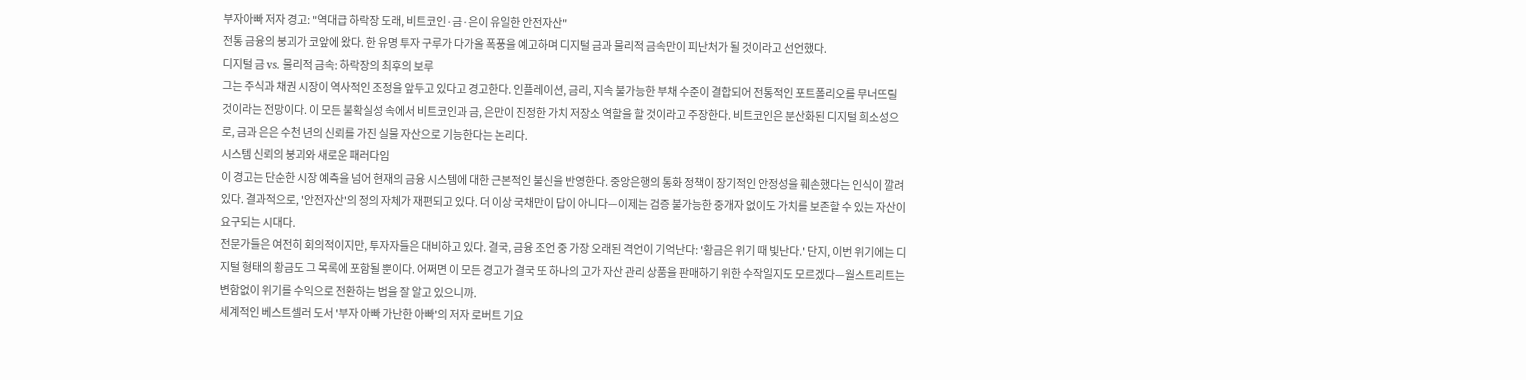부자아빠 저자 경고: "역대급 하락장 도래, 비트코인·금·은이 유일한 안전자산"
전통 금융의 붕괴가 코앞에 왔다. 한 유명 투자 구루가 다가올 폭풍을 예고하며 디지털 금과 물리적 금속만이 피난처가 될 것이라고 선언했다.
디지털 금 vs. 물리적 금속: 하락장의 최후의 보루
그는 주식과 채권 시장이 역사적인 조정을 앞두고 있다고 경고한다. 인플레이션, 금리, 지속 불가능한 부채 수준이 결합되어 전통적인 포트폴리오를 무너뜨릴 것이라는 전망이다. 이 모든 불확실성 속에서 비트코인과 금, 은만이 진정한 가치 저장소 역할을 할 것이라고 주장한다. 비트코인은 분산화된 디지털 희소성으로, 금과 은은 수천 년의 신뢰를 가진 실물 자산으로 기능한다는 논리다.
시스템 신뢰의 붕괴와 새로운 패러다임
이 경고는 단순한 시장 예측을 넘어 현재의 금융 시스템에 대한 근본적인 불신을 반영한다. 중앙은행의 통화 정책이 장기적인 안정성을 훼손했다는 인식이 깔려 있다. 결과적으로, '안전자산'의 정의 자체가 재편되고 있다. 더 이상 국채만이 답이 아니다—이제는 검증 불가능한 중개자 없이도 가치를 보존할 수 있는 자산이 요구되는 시대다.
전문가들은 여전히 회의적이지만, 투자자들은 대비하고 있다. 결국, 금융 조언 중 가장 오래된 격언이 기억난다: '황금은 위기 때 빛난다.' 단지, 이번 위기에는 디지털 형태의 황금도 그 목록에 포함될 뿐이다. 어쩌면 이 모든 경고가 결국 또 하나의 고가 자산 관리 상품을 판매하기 위한 수작일지도 모르겠다—월스트리트는 변함없이 위기를 수익으로 전환하는 법을 잘 알고 있으니까.
세계적인 베스트셀러 도서 '부자 아빠 가난한 아빠'의 저자 로버트 기요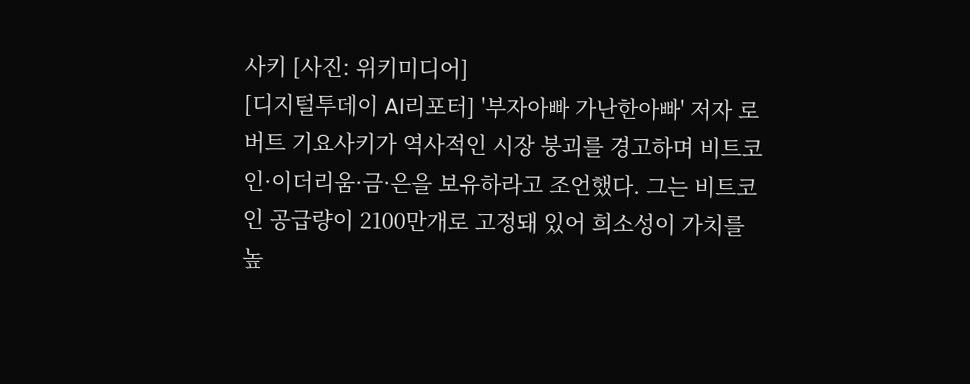사키 [사진: 위키미디어]
[디지털투데이 AI리포터] '부자아빠 가난한아빠' 저자 로버트 기요사키가 역사적인 시장 붕괴를 경고하며 비트코인·이더리움·금·은을 보유하라고 조언했다. 그는 비트코인 공급량이 2100만개로 고정돼 있어 희소성이 가치를 높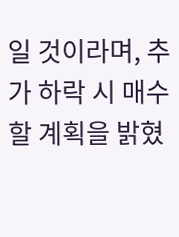일 것이라며, 추가 하락 시 매수할 계획을 밝혔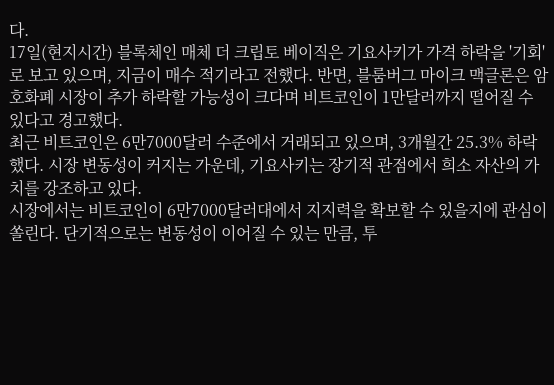다.
17일(현지시간) 블록체인 매체 더 크립토 베이직은 기요사키가 가격 하락을 '기회'로 보고 있으며, 지금이 매수 적기라고 전했다. 반면, 블룸버그 마이크 맥글론은 암호화폐 시장이 추가 하락할 가능성이 크다며 비트코인이 1만달러까지 떨어질 수 있다고 경고했다.
최근 비트코인은 6만7000달러 수준에서 거래되고 있으며, 3개월간 25.3% 하락했다. 시장 변동성이 커지는 가운데, 기요사키는 장기적 관점에서 희소 자산의 가치를 강조하고 있다.
시장에서는 비트코인이 6만7000달러대에서 지지력을 확보할 수 있을지에 관심이 쏠린다. 단기적으로는 변동성이 이어질 수 있는 만큼, 투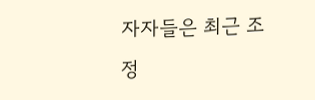자자들은 최근 조정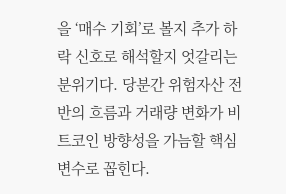을 ‘매수 기회’로 볼지 추가 하락 신호로 해석할지 엇갈리는 분위기다. 당분간 위험자산 전반의 흐름과 거래량 변화가 비트코인 방향성을 가늠할 핵심 변수로 꼽힌다.